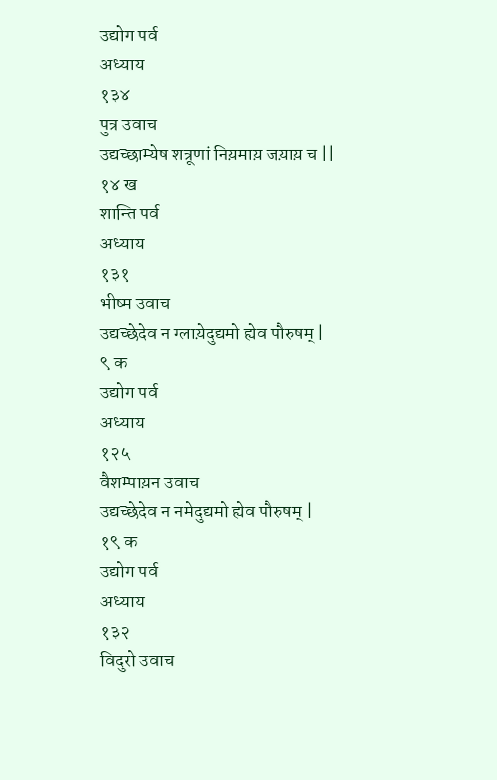उद्योग पर्व
अध्याय
१३४
पुत्र उवाच
उद्यच्छाम्येष शत्रूणां निय़माय़ जय़ाय़ च ||
१४ ख
शान्ति पर्व
अध्याय
१३१
भीष्म उवाच
उद्यच्छेदेव न ग्लाय़ेदुद्यमो ह्येव पौरुषम् |
९ क
उद्योग पर्व
अध्याय
१२५
वैशम्पाय़न उवाच
उद्यच्छेदेव न नमेदुद्यमो ह्येव पौरुषम् |
१९ क
उद्योग पर्व
अध्याय
१३२
विदुरो उवाच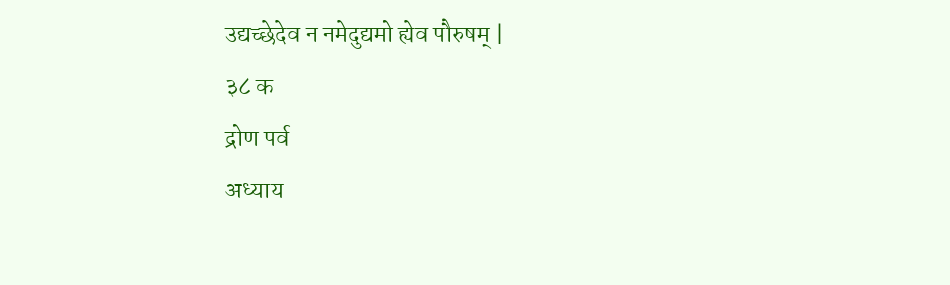उद्यच्छेदेव न नमेदुद्यमो ह्येव पौरुषम् |
३८ क
द्रोण पर्व
अध्याय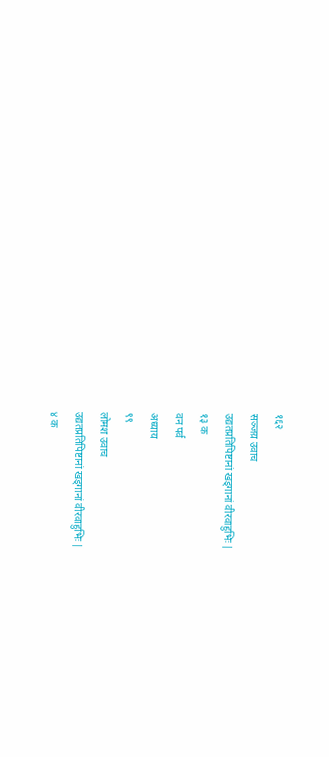१६२
सञ्जय़ उवाच
उद्यतप्रतिपिष्टानां खड्गानां वीरवाहुभिः |
१३ क
वन पर्व
अध्याय
९९
लोमश उवाच
उद्यतप्रतिपिष्टानां खड्गानां वीरवाहुभिः |
४ क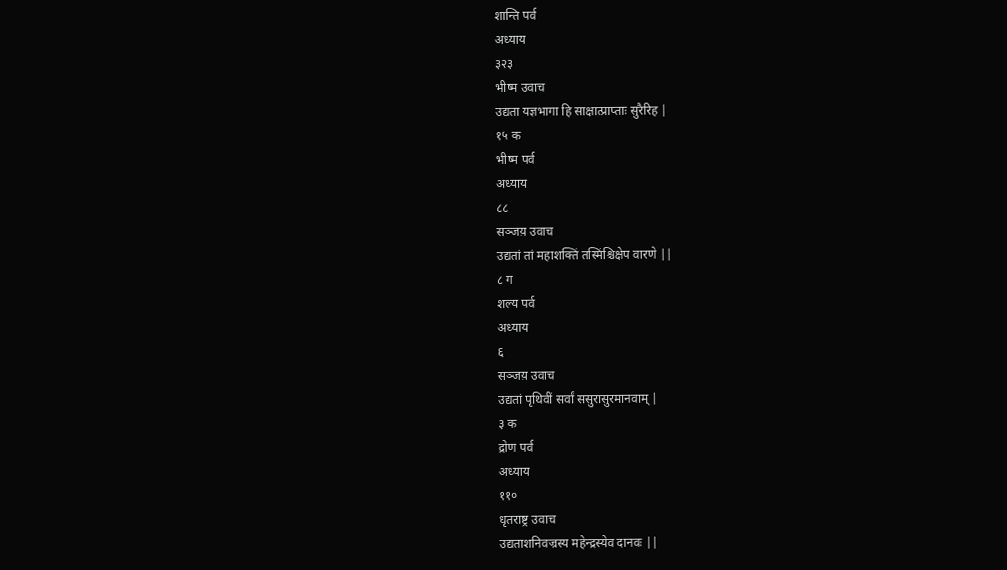शान्ति पर्व
अध्याय
३२३
भीष्म उवाच
उद्यता यज्ञभागा हि साक्षात्प्राप्ताः सुरैरिह |
१५ क
भीष्म पर्व
अध्याय
८८
सञ्जय़ उवाच
उद्यतां तां महाशक्तिं तस्मिंश्चिक्षेप वारणे ||
८ ग
शल्य पर्व
अध्याय
६
सञ्जय़ उवाच
उद्यतां पृथिवीं सर्वां ससुरासुरमानवाम् |
३ क
द्रोण पर्व
अध्याय
११०
धृतराष्ट्र उवाच
उद्यताशनिवज्रस्य महेन्द्रस्येव दानवः ||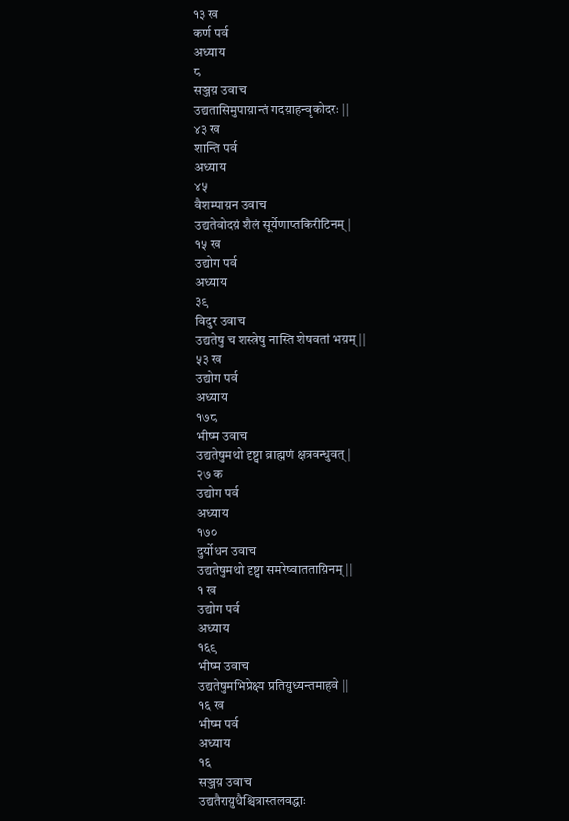१३ ख
कर्ण पर्व
अध्याय
८
सञ्जय़ उवाच
उद्यतासिमुपाय़ान्तं गदय़ाहन्वृकोदरः ||
४३ ख
शान्ति पर्व
अध्याय
४५
वैशम्पाय़न उवाच
उद्यतेवोदय़ं शैलं सूर्येणाप्तकिरीटिनम् |
१५ ख
उद्योग पर्व
अध्याय
३९
विदुर उवाच
उद्यतेषु च शस्त्रेषु नास्ति शेषवतां भय़म् ||
५३ ख
उद्योग पर्व
अध्याय
१७८
भीष्म उवाच
उद्यतेषुमथो दृष्ट्वा व्राह्मणं क्षत्रवन्धुवत् |
२७ क
उद्योग पर्व
अध्याय
१७०
दुर्योधन उवाच
उद्यतेषुमथो दृष्ट्वा समरेष्वातताय़िनम् ||
१ ख
उद्योग पर्व
अध्याय
१६९
भीष्म उवाच
उद्यतेषुमभिप्रेक्ष्य प्रतिय़ुध्यन्तमाहवे ||
१६ ख
भीष्म पर्व
अध्याय
१६
सञ्जय़ उवाच
उद्यतैराय़ुधैश्चित्रास्तलवद्धाः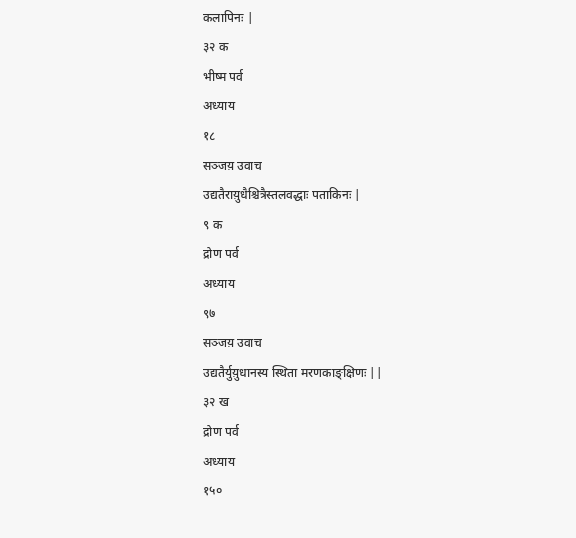कलापिनः |
३२ क
भीष्म पर्व
अध्याय
१८
सञ्जय़ उवाच
उद्यतैराय़ुधैश्चित्रैस्तलवद्धाः पताकिनः |
९ क
द्रोण पर्व
अध्याय
९७
सञ्जय़ उवाच
उद्यतैर्युय़ुधानस्य स्थिता मरणकाङ्क्षिणः ||
३२ ख
द्रोण पर्व
अध्याय
१५०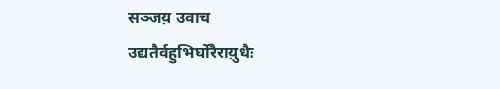सञ्जय़ उवाच
उद्यतैर्वहुभिर्घोरैराय़ुधैः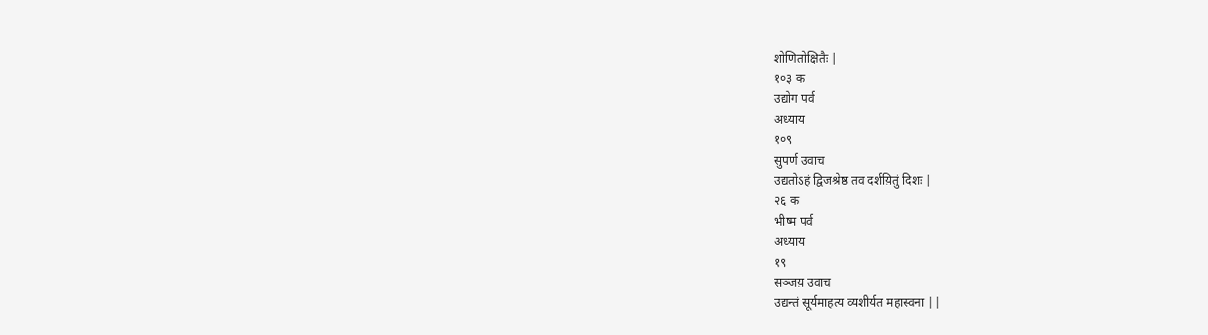शोणितोक्षितैः |
१०३ क
उद्योग पर्व
अध्याय
१०९
सुपर्ण उवाच
उद्यतोऽहं द्विजश्रेष्ठ तव दर्शय़ितुं दिशः |
२६ क
भीष्म पर्व
अध्याय
१९
सञ्जय़ उवाच
उद्यन्तं सूर्यमाहत्य व्यशीर्यत महास्वना ||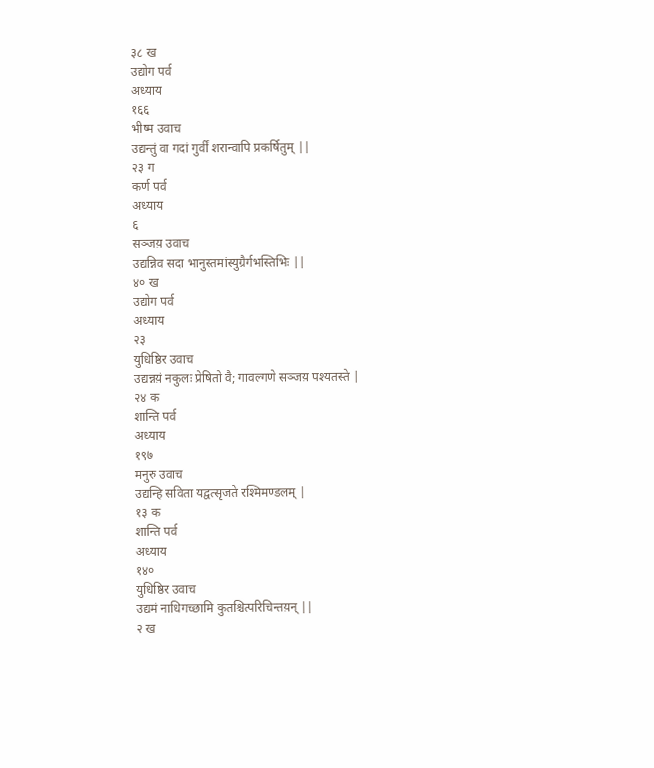३८ ख
उद्योग पर्व
अध्याय
१६६
भीष्म उवाच
उद्यन्तुं वा गदां गुर्वीं शरान्वापि प्रकर्षितुम् ||
२३ ग
कर्ण पर्व
अध्याय
६
सञ्जय़ उवाच
उद्यन्निव सदा भानुस्तमांस्युग्रैर्गभस्तिभिः ||
४० ख
उद्योग पर्व
अध्याय
२३
युधिष्ठिर उवाच
उद्यन्नय़ं नकुलः प्रेषितो वै; गावल्गणे सञ्जय़ पश्यतस्ते |
२४ क
शान्ति पर्व
अध्याय
१९७
मनुरु उवाच
उद्यन्हि सविता यद्वत्सृजते रश्मिमण्डलम् |
१३ क
शान्ति पर्व
अध्याय
१४०
युधिष्ठिर उवाच
उद्यमं नाधिगच्छामि कुतश्चित्परिचिन्तय़न् ||
२ ख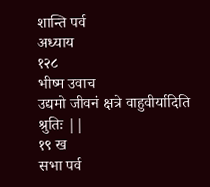शान्ति पर्व
अध्याय
१२८
भीष्म उवाच
उद्यमो जीवनं क्षत्रे वाहुवीर्यादिति श्रुतिः ||
१९ ख
सभा पर्व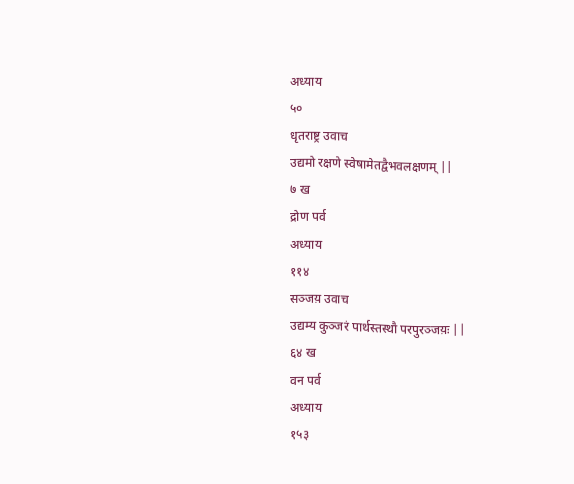अध्याय
५०
धृतराष्ट्र उवाच
उद्यमो रक्षणे स्वेषामेतद्वैभवलक्षणम् ||
७ ख
द्रोण पर्व
अध्याय
११४
सञ्जय़ उवाच
उद्यम्य कुञ्जरं पार्थस्तस्थौ परपुरञ्जय़ः ||
६४ ख
वन पर्व
अध्याय
१५३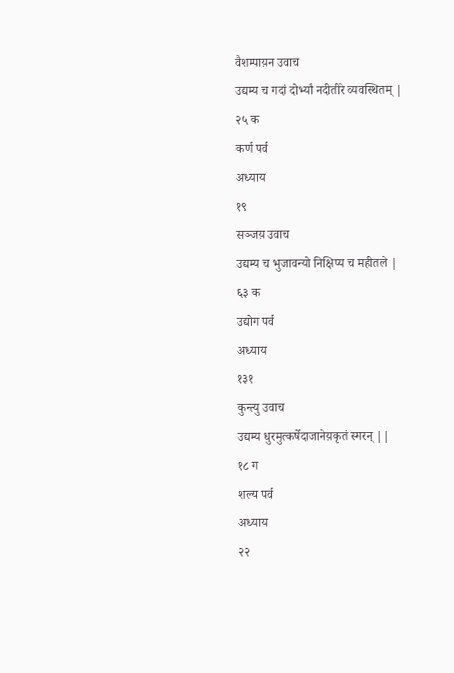वैशम्पाय़न उवाच
उद्यम्य च गदां दोर्भ्यां नदीतीरे व्यवस्थितम् |
२५ क
कर्ण पर्व
अध्याय
१९
सञ्जय़ उवाच
उद्यम्य च भुजावन्यो निक्षिप्य च महीतले |
६३ क
उद्योग पर्व
अध्याय
१३१
कुन्त्यु उवाच
उद्यम्य धुरमुत्कर्षेदाजानेय़कृतं स्मरन् ||
१८ ग
शल्य पर्व
अध्याय
२२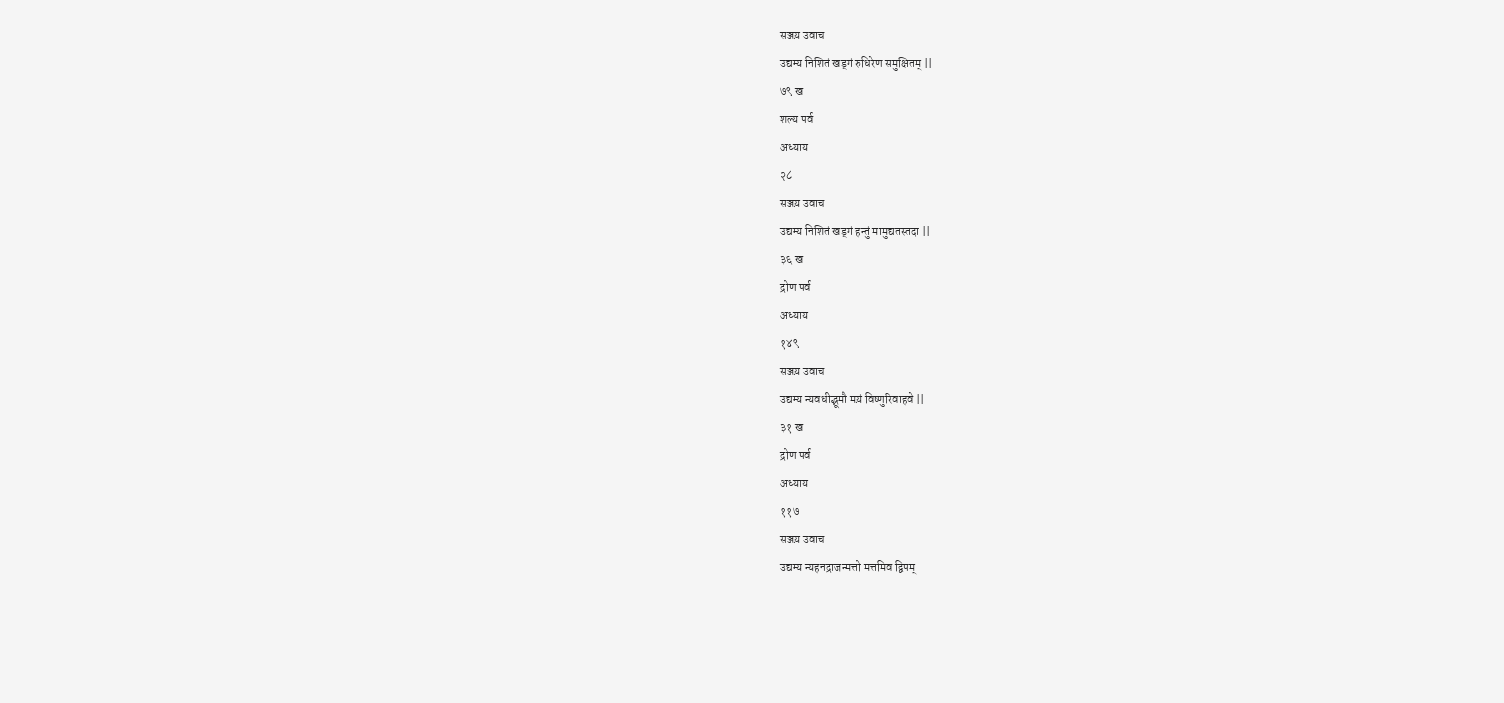सञ्जय़ उवाच
उद्यम्य निशितं खड्गं रुधिरेण समुक्षितम् ||
७९ ख
शल्य पर्व
अध्याय
२८
सञ्जय़ उवाच
उद्यम्य निशितं खड्गं हन्तुं मामुद्यतस्तदा ||
३६ ख
द्रोण पर्व
अध्याय
१४९
सञ्जय़ उवाच
उद्यम्य न्यवधीद्भूमौ मय़ं विष्णुरिवाहवे ||
३१ ख
द्रोण पर्व
अध्याय
११७
सञ्जय़ उवाच
उद्यम्य न्यहनद्राजन्मत्तो मत्तमिव द्विपम्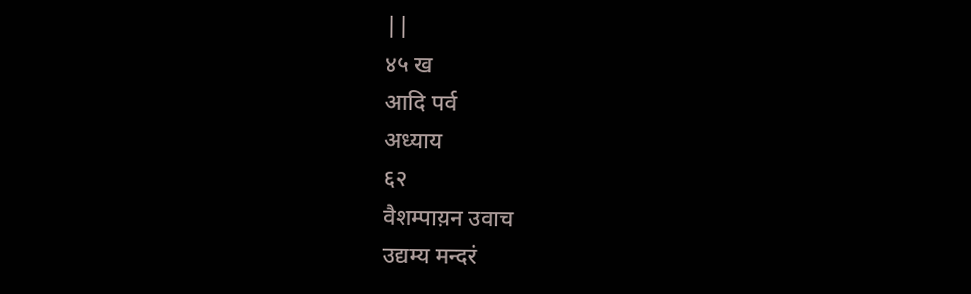||
४५ ख
आदि पर्व
अध्याय
६२
वैशम्पाय़न उवाच
उद्यम्य मन्दरं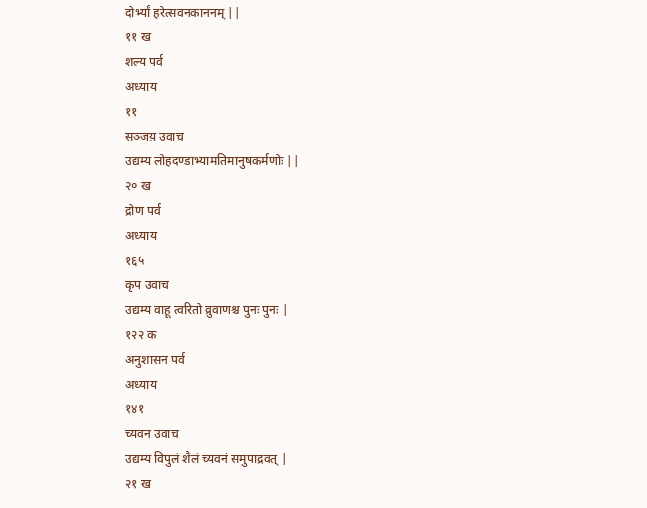दोर्भ्यां हरेत्सवनकाननम् ||
११ ख
शल्य पर्व
अध्याय
११
सञ्जय़ उवाच
उद्यम्य लोहदण्डाभ्यामतिमानुषकर्मणोः ||
२० ख
द्रोण पर्व
अध्याय
१६५
कृप उवाच
उद्यम्य वाहू त्वरितो व्रुवाणश्च पुनः पुनः |
१२२ क
अनुशासन पर्व
अध्याय
१४१
च्यवन उवाच
उद्यम्य विपुलं शैलं च्यवनं समुपाद्रवत् |
२१ ख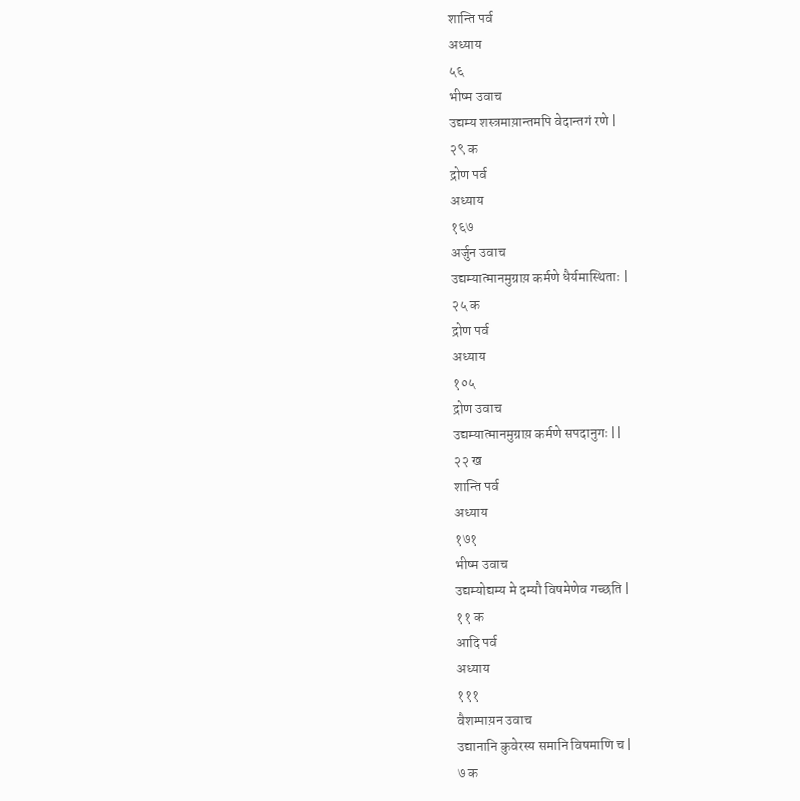शान्ति पर्व
अध्याय
५६
भीष्म उवाच
उद्यम्य शस्त्रमाय़ान्तमपि वेदान्तगं रणे |
२९ क
द्रोण पर्व
अध्याय
१६७
अर्जुन उवाच
उद्यम्यात्मानमुग्राय़ कर्मणे धैर्यमास्थिताः |
२५ क
द्रोण पर्व
अध्याय
१०५
द्रोण उवाच
उद्यम्यात्मानमुग्राय़ कर्मणे सपदानुगः ||
२२ ख
शान्ति पर्व
अध्याय
१७१
भीष्म उवाच
उद्यम्योद्यम्य मे दम्यौ विषमेणेव गच्छति |
११ क
आदि पर्व
अध्याय
१११
वैशम्पाय़न उवाच
उद्यानानि कुवेरस्य समानि विषमाणि च |
७ क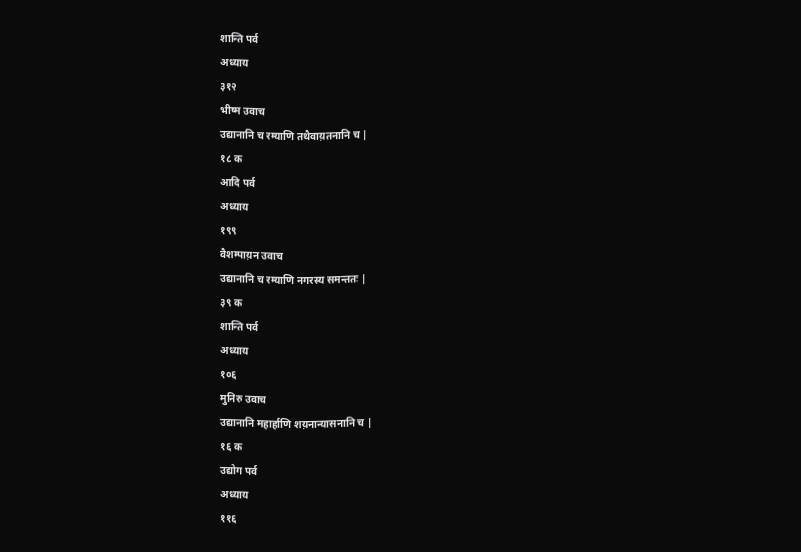शान्ति पर्व
अध्याय
३१२
भीष्म उवाच
उद्यानानि च रम्याणि तथैवाय़तनानि च |
१८ क
आदि पर्व
अध्याय
१९९
वैशम्पाय़न उवाच
उद्यानानि च रम्याणि नगरस्य समन्ततः |
३९ क
शान्ति पर्व
अध्याय
१०६
मुनिरु उवाच
उद्यानानि महार्हाणि शय़नान्यासनानि च |
१६ क
उद्योग पर्व
अध्याय
११६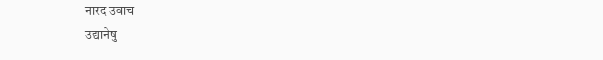नारद उवाच
उद्यानेषु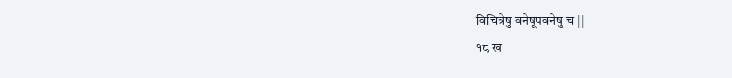विचित्रेषु वनेषूपवनेषु च ||
१८ ख